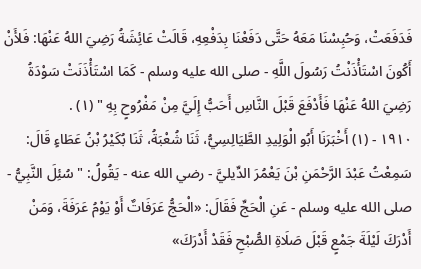فَدَفَعَتْ، وَحُبِسْنَا مَعَهُ حَتَّى دَفَعْنَا بِدَفْعِهِ، قَالَتْ عَائِشَةُ رَضِيَ اللهُ عَنْهَا: فَلأَنْ أَكُونَ اسْتَأْذَنْتُ رَسُولَ اللَّهِ - صلى الله عليه وسلم - كَمَا اسْتَأْذَنَتْ سَوْدَةُ رَضِيَ اللهُ عَنْهَا فَأَدْفَعَ قَبْلَ النَّاسِ أَحَبُّ إِلَيَّ مِنْ مَفْرُوحٍ بِهِ " (١) .
١٩١٠ - (١) أَخْبَرَنَا أَبُو الْوَلِيدِ الطَّيَالِسِيُّ، ثَنَا شُعْبَةُ، ثَنَا بُكَيْرُ بْنُ عَطَاءٍ قَالَ: سَمِعْتُ عَبْدَ الرَّحْمَنِ بْنَ يَعْمُرَ الدِّيليَّ - رضي الله عنه - يَقُولُ: " سُئِلَ النَّبِيُّ - صلى الله عليه وسلم - عَنِ الْحَجِّ فَقَالَ: «الْحَجُّ عَرَفَاتٌ أَوْ يَوْمُ عَرَفَةَ، وَمَنْ أَدْرَكَ لَيْلَةَ جَمْعٍ قَبْلَ صَلَاةِ الصُّبْحِ فَقَدْ أَدْرَكَ»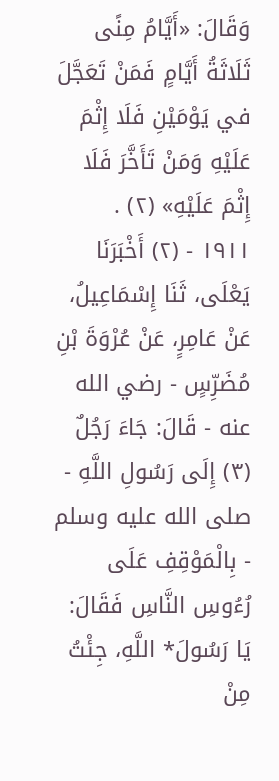وَقَالَ: «أَيَّامُ مِنًى ثَلَاثَةُ أَيَّامٍ فَمَنْ تَعَجَّلَ في يَوْمَيْنِ فَلَا إِثْمَ عَلَيْهِ وَمَنْ تَأَخَّرَ فَلَا إِثْمَ عَلَيْهِ» (٢) .
١٩١١ - (٢) أَخْبَرَنَا يَعْلَى، ثَنَا إِسْمَاعِيلُ، عَنْ عَامِرٍ، عَنْ عُرْوَةَ بْنِ مُضَرِّسٍ - رضي الله عنه - قَالَ: جَاءَ رَجُلٌ (٣) إِلَى رَسُولِ اللَّهِ - صلى الله عليه وسلم - بِالْمَوْقِفِ عَلَى رُءُوسِ النَّاسِ فَقَالَ: يَا رَسُولَ* اللَّهِ، جِئْتُ مِنْ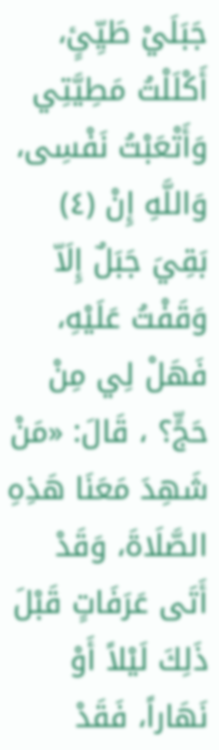جَبَلَيْ طَيِّئٍ، أَكْلَلْتُ مَطِيَّتِي وَأَتْعَبْتُ نَفْسِى، وَاللَّهِ إِنْ (٤) بَقِيَ جَبَلٌ إِلَاّ وَقَفْتُ عَلَيْهِ، فَهَلْ لِي مِنْ حَجٍّ؟ ، قَالَ: «مَنْ شَهِدَ مَعَنَا هَذِهِ الصَّلَاةَ، وَقَدْ أَتَى عَرَفَاتٍ قَبْلَ ذَلِكَ لَيْلاً أَوْ نَهَاراً، فَقَدْ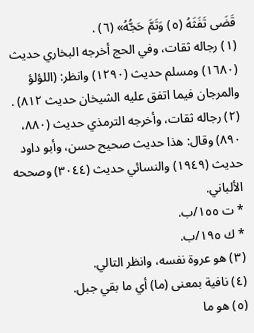قَضَى تَفَثَهُ (٥) وَتَمَّ حَجُّهُ» (٦) .
(١) رجاله ثقات، وفي الحج أخرجه البخاري حديث (١٦٨٠) ومسلم حديث (١٢٩٠) وانظر: (اللؤلؤ والمرجان فيما اتفق عليه الشيخان حديث ٨١٢) .
(٢) رجاله ثقات، وأخرجه الترمذي حديث (٨٨٠، ٨٩٠) وقال: هذا حديث صحيح حسن، وأبو داود حديث (١٩٤٩) والنسائي حديث (٣٠٤٤) وصححه الألباني.
* ت ١٥٥/ب.
* ك ١٩٥/ب.
(٣) هو عروة نفسه، وانظر التالي.
(٤) نافية بمعنى (ما) أي ما بقي جبل.
(٥) هو ما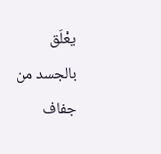يعْلَق بالجسد من جفاف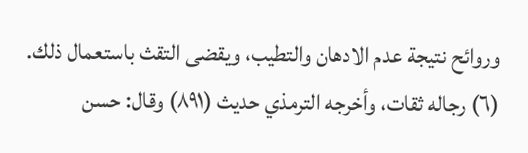وروائح نتيجة عدم الادهان والتطيب، ويقضى التقث باستعمال ذلك.
(٦) رجاله ثقات، وأخرجه الترمذي حديث (٨٩١) وقال: حسن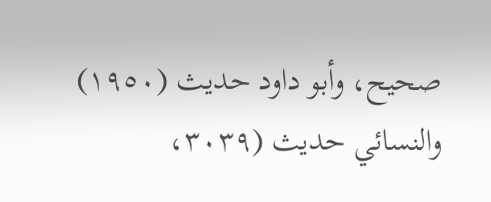صحيح، وأبو داود حديث (١٩٥٠) والنسائي حديث (٣٠٣٩،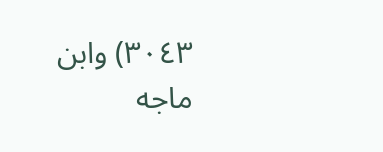٣٠٤٣) وابن ماجه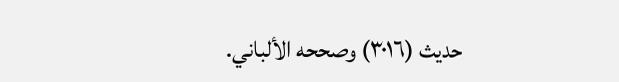حديث (٣٠١٦) وصححه الألباني.